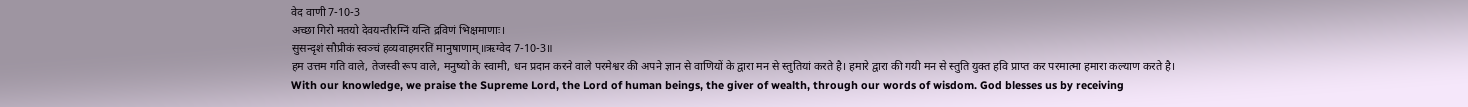वेद वाणी 7-10-3
अच्छा गिरो मतयो देवयन्तीरग्निं यन्ति द्रविणं भिक्षमाणाः।
सुसन्दृशं सौप्रीकं स्वञ्चं हव्यवाहमरतिं मानुषाणाम्॥ऋग्वेद 7-10-3॥
हम उत्तम गति वाले, तेजस्वी रूप वाले, मनुष्यो के स्वामी, धन प्रदान करने वाले परमेश्वर की अपने ज्ञान से वाणियों के द्वारा मन से स्तुतियां करते है। हमारे द्वारा की गयी मन से स्तुति युक्त हवि प्राप्त कर परमात्मा हमारा कल्याण करते है।
With our knowledge, we praise the Supreme Lord, the Lord of human beings, the giver of wealth, through our words of wisdom. God blesses us by receiving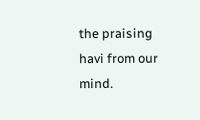the praising havi from our mind.